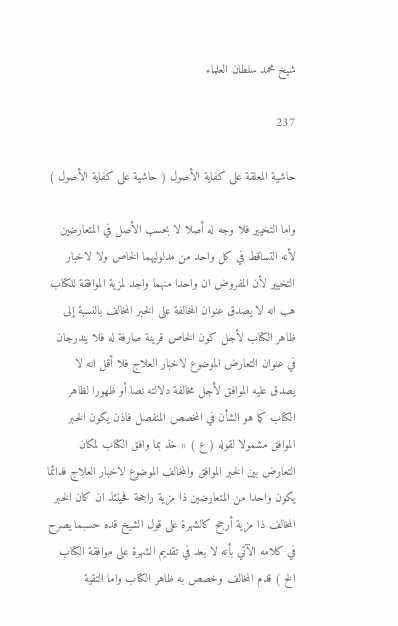شيخ محمد سلطان العلماء

237

حاشية المعلقة على كفاية الأصول ( حاشية على كفاية الأصول )

واما التخيير فلا وجه له أصلا لا بحسب الأصل في المتعارضين لأنه التساقط في كل واحد من مدلوليهما الخاص ولا لاخبار التخيير لأن المفروض ان واحدا منهما واجد لمزية الموافقة للكتاب هب انه لا يصدق عنوان المخالفة على الخبر المخالف بالنسبة إلى ظاهر الكتاب لأجل كون الخاص قرينة صارفة له فلا يندرجان في عنوان التعارض الموضوع لاخبار العلاج فلا أقل انه لا يصدق عليه الموافق لأجل مخالفة دلالته نصا أو ظهورا لظاهر الكتاب كما هو الشأن في المخصص المنفصل فاذن يكون الخبر الموافق مشمولا لقوله ( ع ) « خذ بما وافق الكتاب لمكان التعارض بين الخبر الموافق والمخالف الموضوع لاخبار العلاج فدائما يكون واحدا من المتعارضين ذا مزية راجحة فحينئذ ان كان الخبر المخالف ذا مزية أرجح كالشهرة على قول الشيخ قده حسبما يصرح في كلامه الآتي بأنه لا بعد في تقديم الشهرة على موافقة الكتاب الخ ) قدم المخالف وخصص به ظاهر الكتاب واما التقية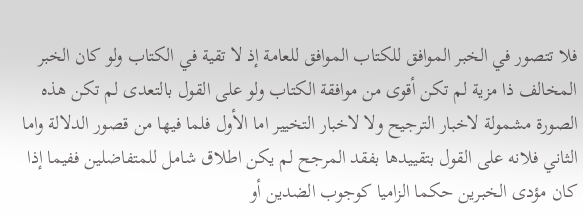فلا تتصور في الخبر الموافق للكتاب الموافق للعامة إذ لا تقية في الكتاب ولو كان الخبر المخالف ذا مزية لم تكن أقوى من موافقة الكتاب ولو على القول بالتعدى لم تكن هذه الصورة مشمولة لاخبار الترجيح ولا لاخبار التخيير اما الأول فلما فيها من قصور الدلالة واما الثاني فلانه على القول بتقييدها بفقد المرجح لم يكن اطلاق شامل للمتفاضلين ففيما إذا كان مؤدى الخبرين حكما الزاميا كوجوب الضدين أو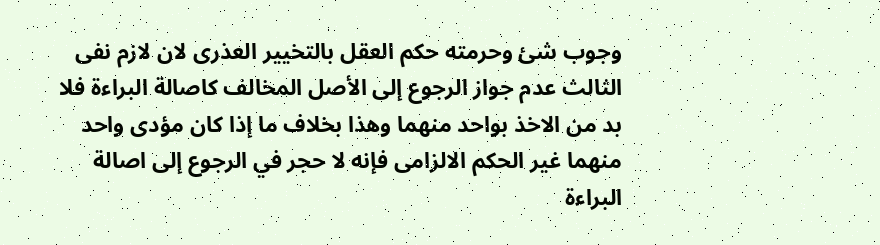وجوب شئ وحرمته حكم العقل بالتخيير العذرى لان لازم نفى الثالث عدم جواز الرجوع إلى الأصل المخالف كاصالة البراءة فلا بد من الاخذ بواحد منهما وهذا بخلاف ما إذا كان مؤدى واحد منهما غير الحكم الالزامى فإنه لا حجر في الرجوع إلى اصالة البراءة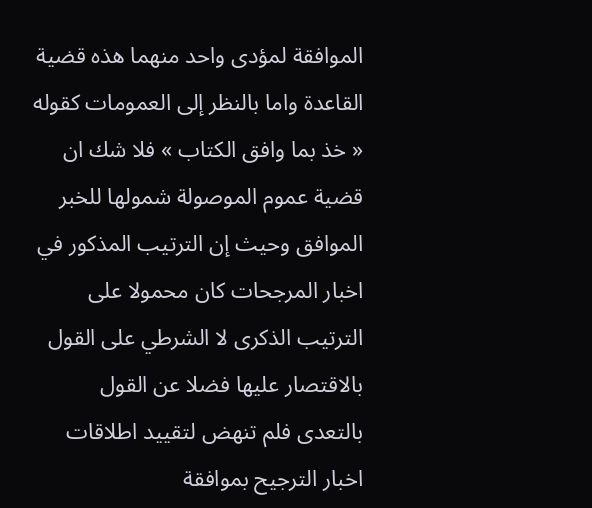الموافقة لمؤدى واحد منهما هذه قضية القاعدة واما بالنظر إلى العمومات كقوله « خذ بما وافق الكتاب » فلا شك ان قضية عموم الموصولة شمولها للخبر الموافق وحيث إن الترتيب المذكور في اخبار المرجحات كان محمولا على الترتيب الذكرى لا الشرطي على القول بالاقتصار عليها فضلا عن القول بالتعدى فلم تنهض لتقييد اطلاقات اخبار الترجيح بموافقة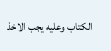الكتاب وعليه يجب الاخذ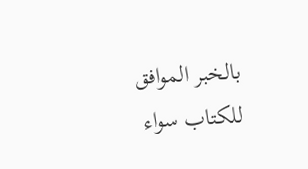بالخبر الموافق للكتاب سواء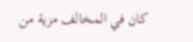كان في المخالف مزية من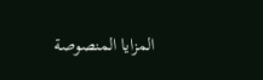المزايا المنصوصة